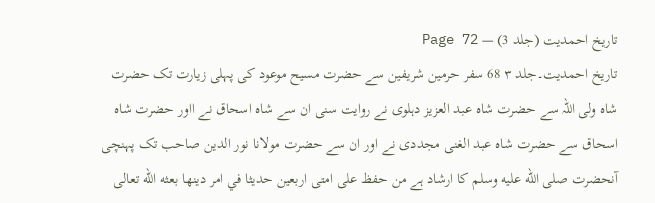تاریخ احمدیت (جلد 3) — Page 72
تاریخ احمدیت۔جلد ۳ 68 سفر حرمین شریفین سے حضرت مسیح موعود کی پہلی زیارت تک حضرت شاہ ولی اللہ سے حضرت شاہ عبد العزیز دہلوی نے روایت سنی ان سے شاہ اسحاق نے ااور حضرت شاہ اسحاق سے حضرت شاہ عبد الغنی مجددی نے اور ان سے حضرت مولانا نور الدین صاحب تک پہنچی آنحضرت صلى الله عليه وسلم کا ارشاد ہے من حفظ على امتى اربعين حديثا في امر دينها بعثه الله تعالى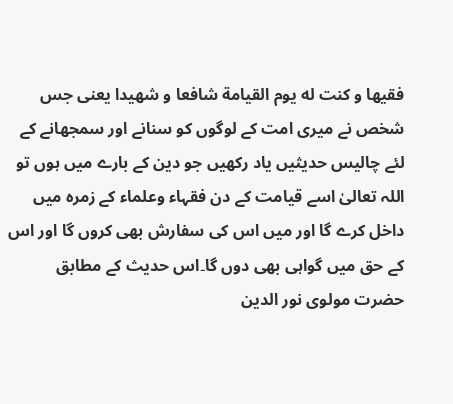فقيها و كنت له يوم القيامة شافعا و شهيدا یعنی جس شخص نے میری امت کے لوگوں کو سنانے اور سمجھانے کے لئے چالیس حدیثیں یاد رکھیں جو دین کے بارے میں ہوں تو اللہ تعالیٰ اسے قیامت کے دن فقہاء وعلماء کے زمرہ میں داخل کرے گا اور میں اس کی سفارش بھی کروں گا اور اس کے حق میں گواہی بھی دوں گا۔اس حدیث کے مطابق حضرت مولوی نور الدین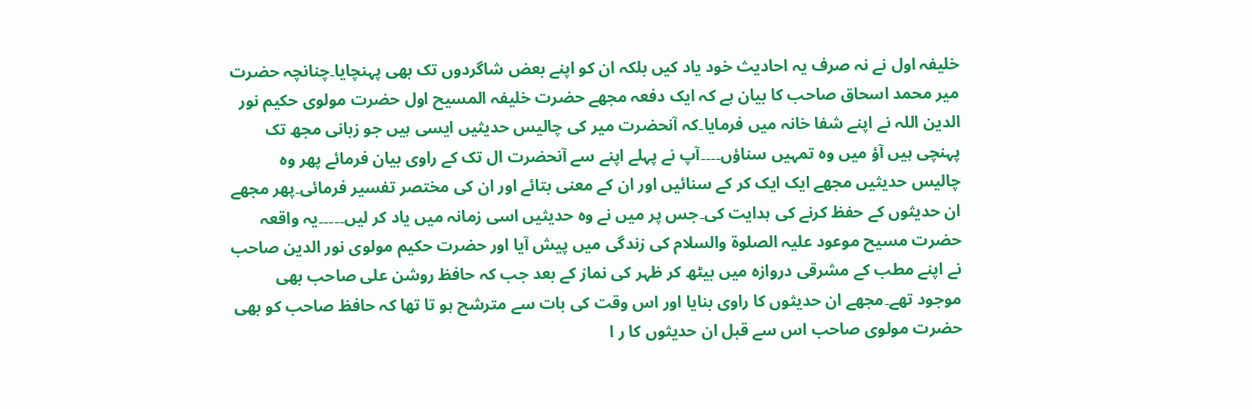خلیفہ اول نے نہ صرف یہ احادیث خود یاد کیں بلکہ ان کو اپنے بعض شاگردوں تک بھی پہنچایا۔چنانچہ حضرت میر محمد اسحاق صاحب کا بیان ہے کہ ایک دفعہ مجھے حضرت خلیفہ المسیح اول حضرت مولوی حکیم نور الدین اللہ نے اپنے شفا خانہ میں فرمایا۔کہ آنحضرت میر کی چالیس حدیثیں ایسی ہیں جو زبانی مجھ تک پہنچی ہیں آؤ میں وہ تمہیں سناؤں۔۔۔۔آپ نے پہلے اپنے سے آنحضرت ال تک کے راوی بیان فرمائے پھر وہ چالیس حدیثیں مجھے ایک ایک کر کے سنائیں اور ان کے معنی بتائے اور ان کی مختصر تفسیر فرمائی۔پھر مجھے ان حدیثوں کے حفظ کرنے کی ہدایت کی۔جس پر میں نے وہ حدیثیں اسی زمانہ میں یاد کر لیں۔۔۔۔۔یہ واقعہ حضرت مسیح موعود علیہ الصلوۃ والسلام کی زندگی میں پیش آیا اور حضرت حکیم مولوی نور الدین صاحب نے اپنے مطب کے مشرقی دروازہ میں بیٹھ کر ظہر کی نماز کے بعد جب کہ حافظ روشن علی صاحب بھی موجود تھے۔مجھے ان حدیثوں کا راوی بنایا اور اس وقت کی بات سے مترشح ہو تا تھا کہ حافظ صاحب کو بھی حضرت مولوی صاحب اس سے قبل ان حدیثوں کا ر ا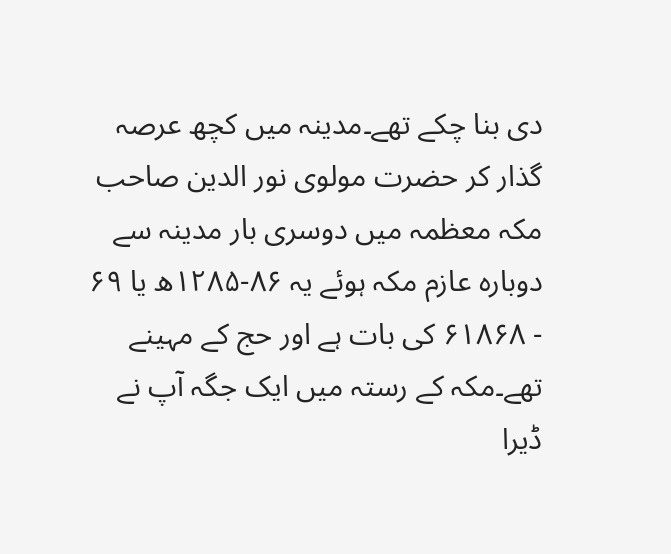دی بنا چکے تھے۔مدینہ میں کچھ عرصہ گذار کر حضرت مولوی نور الدین صاحب مکہ معظمہ میں دوسری بار مدینہ سے دوبارہ عازم مکہ ہوئے یہ ۸۶-۱۲۸۵ھ یا ۶۹ - ۶۱۸۶۸ کی بات ہے اور حج کے مہینے تھے۔مکہ کے رستہ میں ایک جگہ آپ نے ڈیرا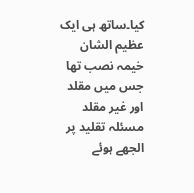کیا۔ساتھ ہی ایک عظیم الشان خیمہ نصب تھا جس میں مقلد اور غیر مقلد مسئلہ تقلید پر الجھے ہوئے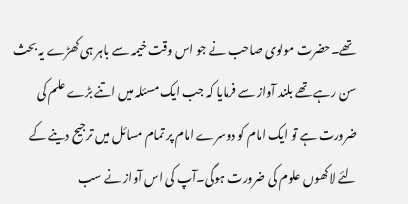تھے۔حضرت مولوی صاحب نے جو اس وقت خیمہ سے باہر ہی کھڑے یہ بحث سن رہے تھے بلند آواز سے فرمایا کہ جب ایک مسئلہ میں اتنے بڑے علم کی ضرورت ہے تو ایک امام کو دوسرے امام پر تمام مسائل میں ترجیح دینے کے لئے لاکھوں علوم کی ضرورت ہوگی۔آپ کی اس آواز نے سب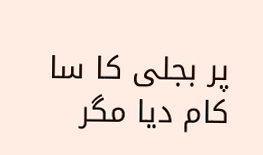پر بجلی کا سا کام دیا مگر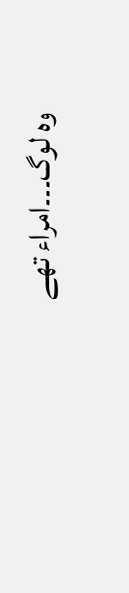وہ لوگ۔۔۔امراء تھے